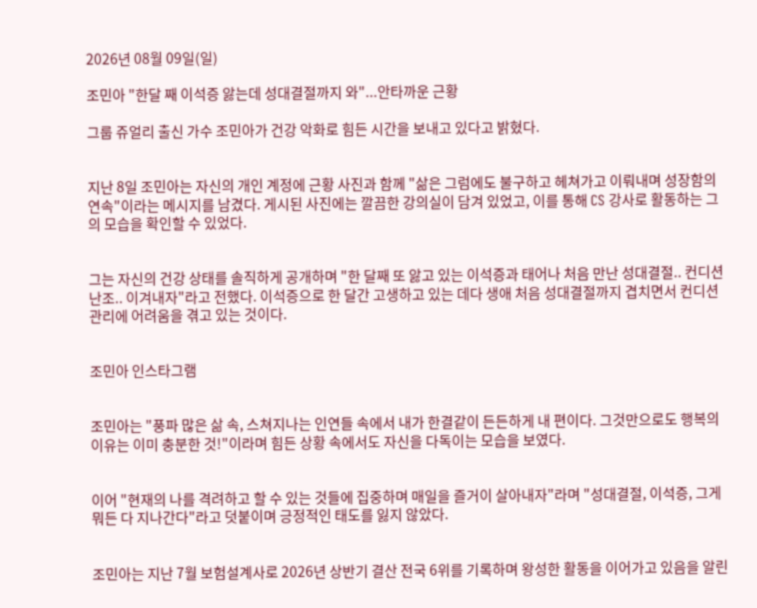2026년 08월 09일(일)

조민아 "한달 째 이석증 앓는데 성대결절까지 와"...안타까운 근황

그룹 쥬얼리 출신 가수 조민아가 건강 악화로 힘든 시간을 보내고 있다고 밝혔다.


지난 8일 조민아는 자신의 개인 계정에 근황 사진과 함께 "삶은 그럼에도 불구하고 헤쳐가고 이뤄내며 성장함의 연속"이라는 메시지를 남겼다. 게시된 사진에는 깔끔한 강의실이 담겨 있었고, 이를 통해 CS 강사로 활동하는 그의 모습을 확인할 수 있었다.


그는 자신의 건강 상태를 솔직하게 공개하며 "한 달째 또 앓고 있는 이석증과 태어나 처음 만난 성대결절.. 컨디션 난조.. 이겨내자"라고 전했다. 이석증으로 한 달간 고생하고 있는 데다 생애 처음 성대결절까지 겹치면서 컨디션 관리에 어려움을 겪고 있는 것이다.


조민아 인스타그램


조민아는 "풍파 많은 삶 속, 스쳐지나는 인연들 속에서 내가 한결같이 든든하게 내 편이다. 그것만으로도 행복의 이유는 이미 충분한 것!"이라며 힘든 상황 속에서도 자신을 다독이는 모습을 보였다.


이어 "현재의 나를 격려하고 할 수 있는 것들에 집중하며 매일을 즐거이 살아내자"라며 "성대결절, 이석증, 그게 뭐든 다 지나간다"라고 덧붙이며 긍정적인 태도를 잃지 않았다.


조민아는 지난 7월 보험설계사로 2026년 상반기 결산 전국 6위를 기록하며 왕성한 활동을 이어가고 있음을 알린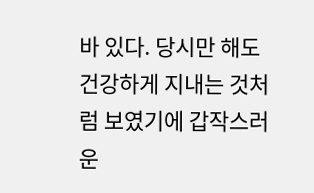바 있다. 당시만 해도 건강하게 지내는 것처럼 보였기에 갑작스러운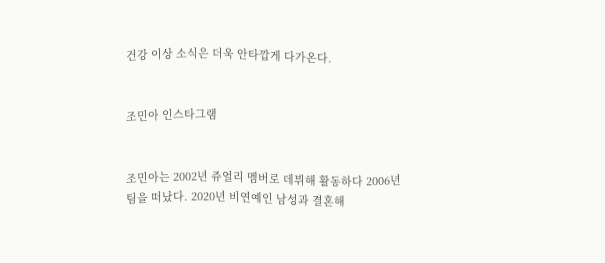건강 이상 소식은 더욱 안타깝게 다가온다.


조민아 인스타그램


조민아는 2002년 쥬얼리 멤버로 데뷔해 활동하다 2006년 팀을 떠났다. 2020년 비연예인 남성과 결혼해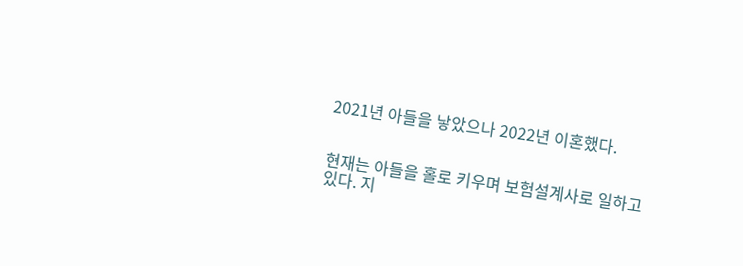2021년 아들을 낳았으나 2022년 이혼했다.


현재는 아들을 홀로 키우며 보험설계사로 일하고 있다. 지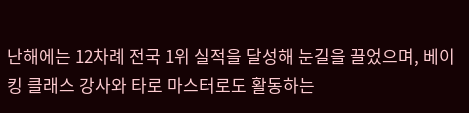난해에는 12차례 전국 1위 실적을 달성해 눈길을 끌었으며, 베이킹 클래스 강사와 타로 마스터로도 활동하는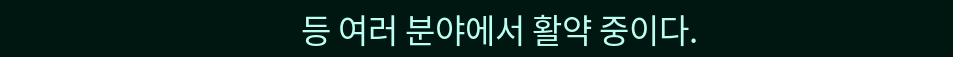등 여러 분야에서 활약 중이다.